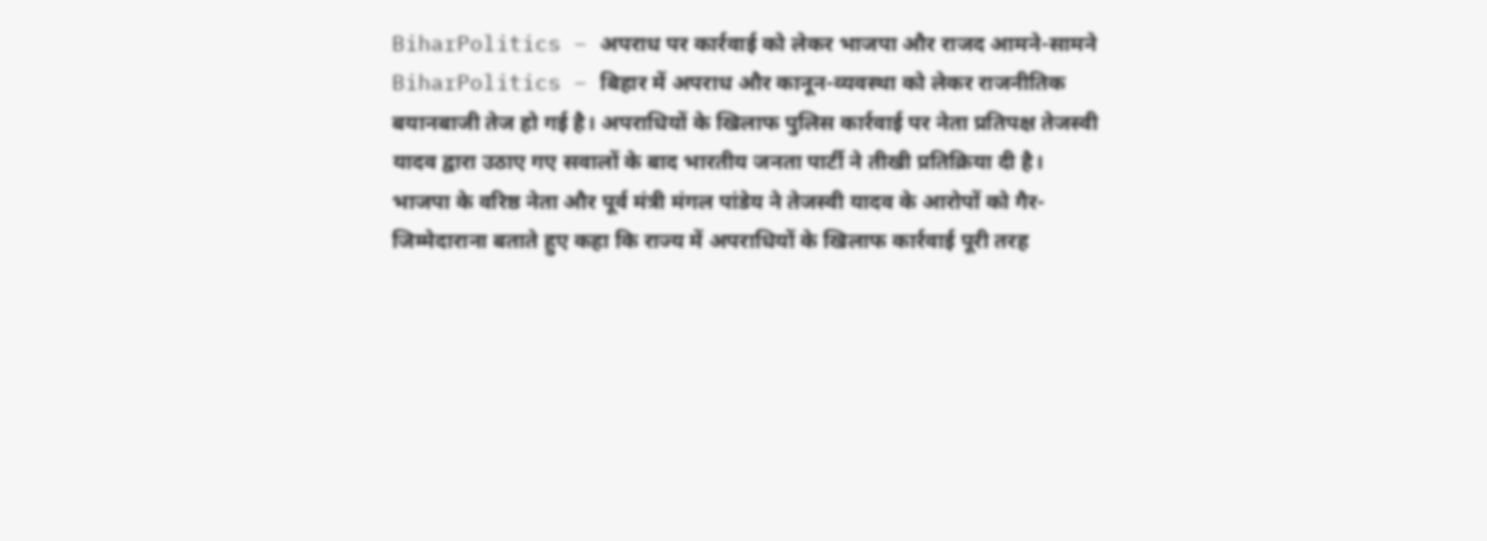BiharPolitics – अपराध पर कार्रवाई को लेकर भाजपा और राजद आमने-सामने
BiharPolitics – बिहार में अपराध और कानून-व्यवस्था को लेकर राजनीतिक बयानबाजी तेज हो गई है। अपराधियों के खिलाफ पुलिस कार्रवाई पर नेता प्रतिपक्ष तेजस्वी यादव द्वारा उठाए गए सवालों के बाद भारतीय जनता पार्टी ने तीखी प्रतिक्रिया दी है। भाजपा के वरिष्ठ नेता और पूर्व मंत्री मंगल पांडेय ने तेजस्वी यादव के आरोपों को गैर-जिम्मेदाराना बताते हुए कहा कि राज्य में अपराधियों के खिलाफ कार्रवाई पूरी तरह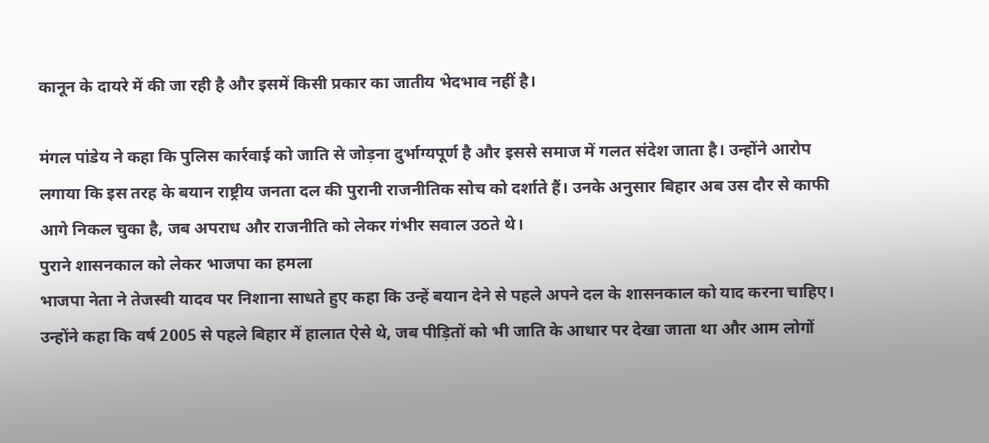कानून के दायरे में की जा रही है और इसमें किसी प्रकार का जातीय भेदभाव नहीं है।

मंगल पांडेय ने कहा कि पुलिस कार्रवाई को जाति से जोड़ना दुर्भाग्यपूर्ण है और इससे समाज में गलत संदेश जाता है। उन्होंने आरोप लगाया कि इस तरह के बयान राष्ट्रीय जनता दल की पुरानी राजनीतिक सोच को दर्शाते हैं। उनके अनुसार बिहार अब उस दौर से काफी आगे निकल चुका है, जब अपराध और राजनीति को लेकर गंभीर सवाल उठते थे।
पुराने शासनकाल को लेकर भाजपा का हमला
भाजपा नेता ने तेजस्वी यादव पर निशाना साधते हुए कहा कि उन्हें बयान देने से पहले अपने दल के शासनकाल को याद करना चाहिए। उन्होंने कहा कि वर्ष 2005 से पहले बिहार में हालात ऐसे थे, जब पीड़ितों को भी जाति के आधार पर देखा जाता था और आम लोगों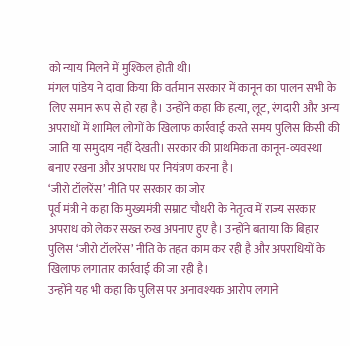को न्याय मिलने में मुश्किल होती थी।
मंगल पांडेय ने दावा किया कि वर्तमान सरकार में कानून का पालन सभी के लिए समान रूप से हो रहा है। उन्होंने कहा कि हत्या, लूट, रंगदारी और अन्य अपराधों में शामिल लोगों के खिलाफ कार्रवाई करते समय पुलिस किसी की जाति या समुदाय नहीं देखती। सरकार की प्राथमिकता कानून-व्यवस्था बनाए रखना और अपराध पर नियंत्रण करना है।
‘जीरो टॉलरेंस’ नीति पर सरकार का जोर
पूर्व मंत्री ने कहा कि मुख्यमंत्री सम्राट चौधरी के नेतृत्व में राज्य सरकार अपराध को लेकर सख्त रुख अपनाए हुए है। उन्होंने बताया कि बिहार पुलिस ‘जीरो टॉलरेंस’ नीति के तहत काम कर रही है और अपराधियों के खिलाफ लगातार कार्रवाई की जा रही है।
उन्होंने यह भी कहा कि पुलिस पर अनावश्यक आरोप लगाने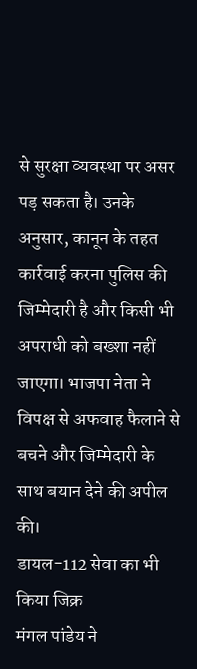से सुरक्षा व्यवस्था पर असर पड़ सकता है। उनके अनुसार, कानून के तहत कार्रवाई करना पुलिस की जिम्मेदारी है और किसी भी अपराधी को बख्शा नहीं जाएगा। भाजपा नेता ने विपक्ष से अफवाह फैलाने से बचने और जिम्मेदारी के साथ बयान देने की अपील की।
डायल-112 सेवा का भी किया जिक्र
मंगल पांडेय ने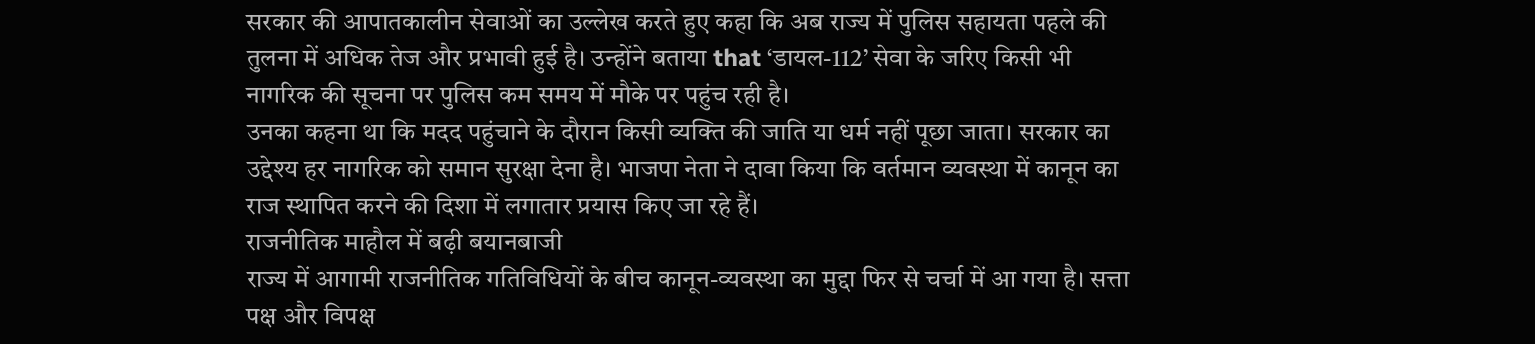सरकार की आपातकालीन सेवाओं का उल्लेख करते हुए कहा कि अब राज्य में पुलिस सहायता पहले की तुलना में अधिक तेज और प्रभावी हुई है। उन्होंने बताया that ‘डायल-112’ सेवा के जरिए किसी भी नागरिक की सूचना पर पुलिस कम समय में मौके पर पहुंच रही है।
उनका कहना था कि मदद पहुंचाने के दौरान किसी व्यक्ति की जाति या धर्म नहीं पूछा जाता। सरकार का उद्देश्य हर नागरिक को समान सुरक्षा देना है। भाजपा नेता ने दावा किया कि वर्तमान व्यवस्था में कानून का राज स्थापित करने की दिशा में लगातार प्रयास किए जा रहे हैं।
राजनीतिक माहौल में बढ़ी बयानबाजी
राज्य में आगामी राजनीतिक गतिविधियों के बीच कानून-व्यवस्था का मुद्दा फिर से चर्चा में आ गया है। सत्ता पक्ष और विपक्ष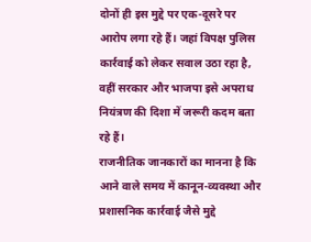दोनों ही इस मुद्दे पर एक-दूसरे पर आरोप लगा रहे हैं। जहां विपक्ष पुलिस कार्रवाई को लेकर सवाल उठा रहा है, वहीं सरकार और भाजपा इसे अपराध नियंत्रण की दिशा में जरूरी कदम बता रहे हैं।
राजनीतिक जानकारों का मानना है कि आने वाले समय में कानून-व्यवस्था और प्रशासनिक कार्रवाई जैसे मुद्दे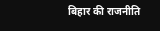बिहार की राजनीति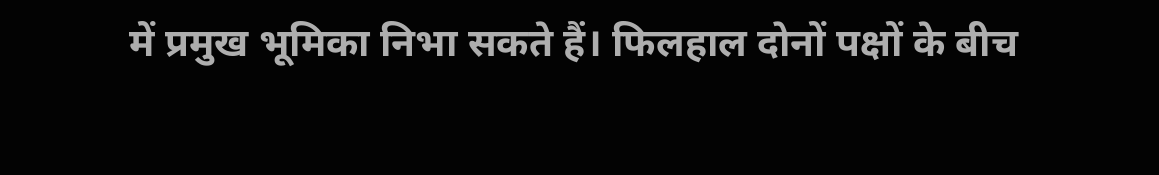में प्रमुख भूमिका निभा सकते हैं। फिलहाल दोनों पक्षों के बीच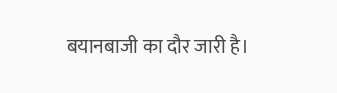बयानबाजी का दौर जारी है।